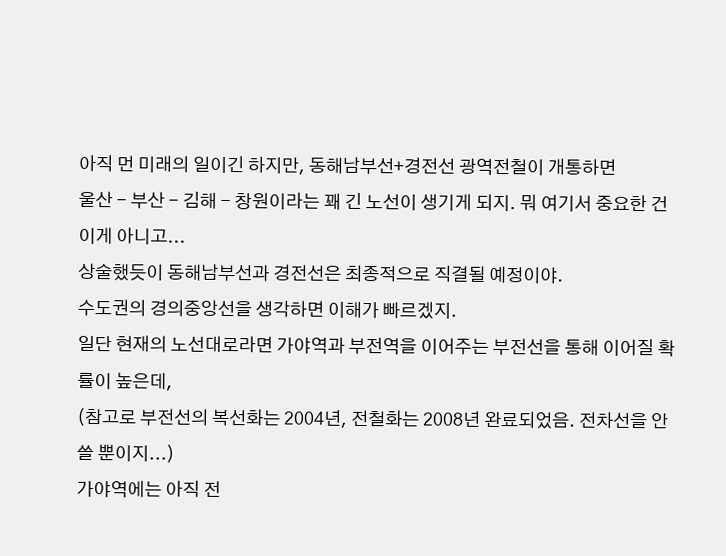아직 먼 미래의 일이긴 하지만, 동해남부선+경전선 광역전철이 개통하면
울산 - 부산 - 김해 - 창원이라는 꽤 긴 노선이 생기게 되지. 뭐 여기서 중요한 건 이게 아니고...
상술했듯이 동해남부선과 경전선은 최종적으로 직결될 예정이야.
수도권의 경의중앙선을 생각하면 이해가 빠르겠지.
일단 현재의 노선대로라면 가야역과 부전역을 이어주는 부전선을 통해 이어질 확률이 높은데,
(참고로 부전선의 복선화는 2004년, 전철화는 2008년 완료되었음. 전차선을 안 쓸 뿐이지...)
가야역에는 아직 전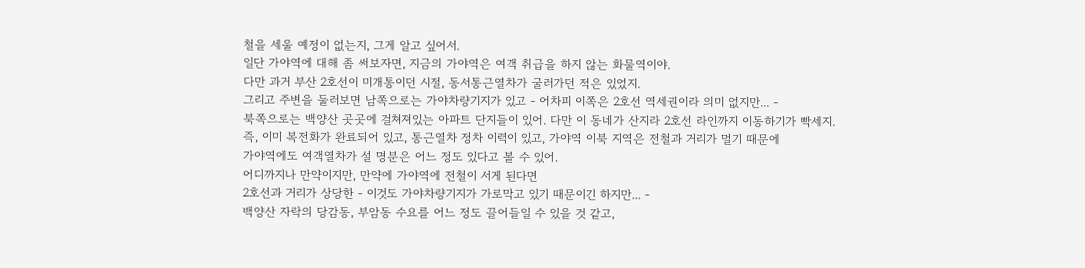철을 세울 예정이 없는지, 그게 알고 싶어서.
일단 가야역에 대해 좀 써보자면, 지금의 가야역은 여객 취급을 하지 않는 화물역이야.
다만 과거 부산 2호선이 미개통이던 시절, 동서통근열차가 굴러가던 적은 있었지.
그리고 주변을 둘러보면 남쪽으로는 가야차량기지가 있고 - 어차피 이쪽은 2호선 역세권이라 의미 없지만... -
북쪽으로는 백양산 곳곳에 걸쳐져있는 아파트 단지들이 있어. 다만 이 동네가 산지라 2호선 라인까지 이동하기가 빡세지.
즉, 이미 복전화가 완료되어 있고, 통근열차 정차 이력이 있고, 가야역 이북 지역은 전철과 거리가 멀기 때문에
가야역에도 여객열차가 설 명분은 어느 정도 있다고 볼 수 있어.
어디까지나 만약이지만, 만약에 가야역에 전철이 서게 된다면
2호선과 거리가 상당한 - 이것도 가야차량기지가 가로막고 있기 때문이긴 하지만... -
백양산 자락의 당감동, 부암동 수요를 어느 정도 끌어들일 수 있을 것 같고,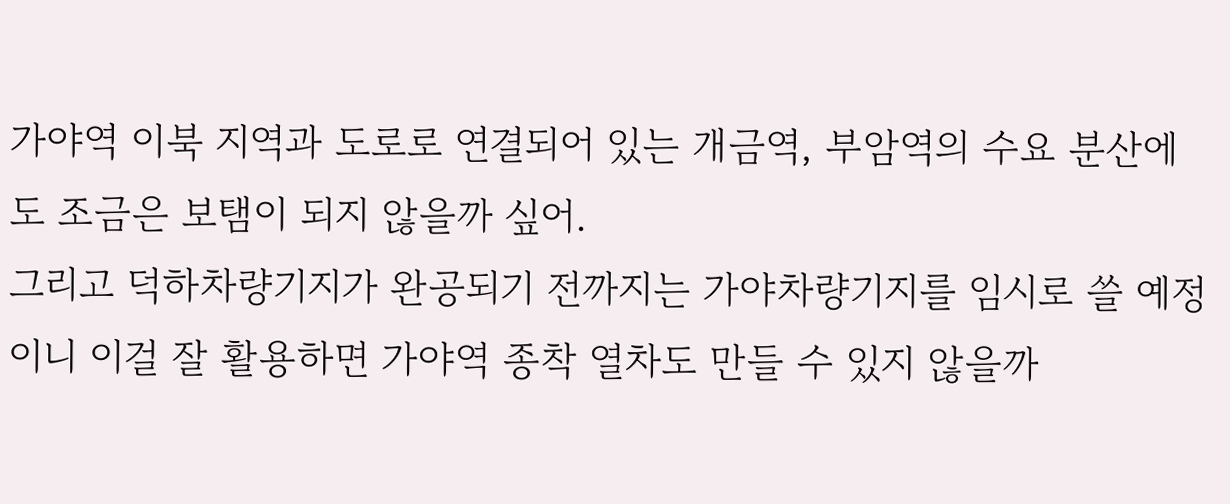가야역 이북 지역과 도로로 연결되어 있는 개금역, 부암역의 수요 분산에도 조금은 보탬이 되지 않을까 싶어.
그리고 덕하차량기지가 완공되기 전까지는 가야차량기지를 임시로 쓸 예정이니 이걸 잘 활용하면 가야역 종착 열차도 만들 수 있지 않을까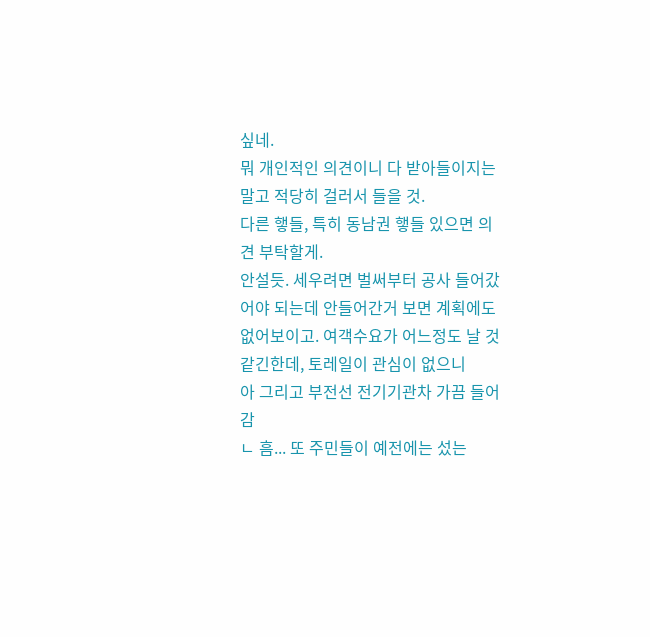싶네.
뭐 개인적인 의견이니 다 받아들이지는 말고 적당히 걸러서 들을 것.
다른 햏들, 특히 동남권 햏들 있으면 의견 부탁할게.
안설듯. 세우려면 벌써부터 공사 들어갔어야 되는데 안들어간거 보면 계획에도 없어보이고. 여객수요가 어느정도 날 것 같긴한데, 토레일이 관심이 없으니
아 그리고 부전선 전기기관차 가끔 들어감
ㄴ 흠... 또 주민들이 예전에는 섰는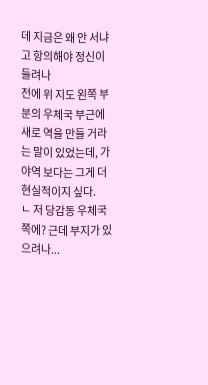데 지금은 왜 안 서냐고 항의해야 정신이 들려나
전에 위 지도 왼쪽 부분의 우체국 부근에 새로 역을 만들 거라는 말이 있었는데, 가야역 보다는 그게 더 현실적이지 싶다.
ㄴ 저 당감동 우체국 쪽에? 근데 부지가 있으려나...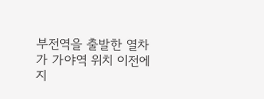부전역을 출발한 열차가 가야역 위치 이전에 지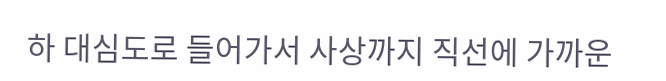하 대심도로 들어가서 사상까지 직선에 가까운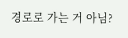경로로 가는 거 아님?